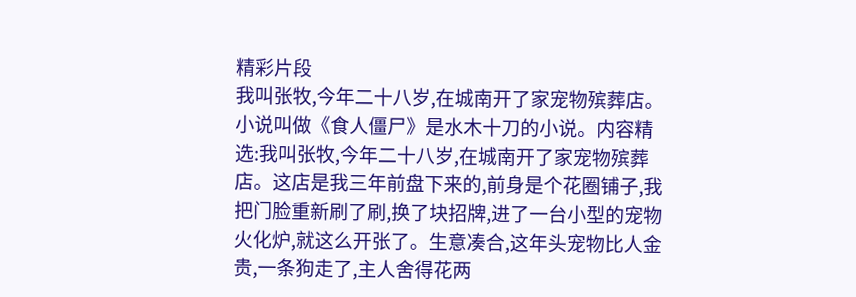精彩片段
我叫张牧,今年二十八岁,在城南开了家宠物殡葬店。小说叫做《食人僵尸》是水木十刀的小说。内容精选:我叫张牧,今年二十八岁,在城南开了家宠物殡葬店。这店是我三年前盘下来的,前身是个花圈铺子,我把门脸重新刷了刷,换了块招牌,进了一台小型的宠物火化炉,就这么开张了。生意凑合,这年头宠物比人金贵,一条狗走了,主人舍得花两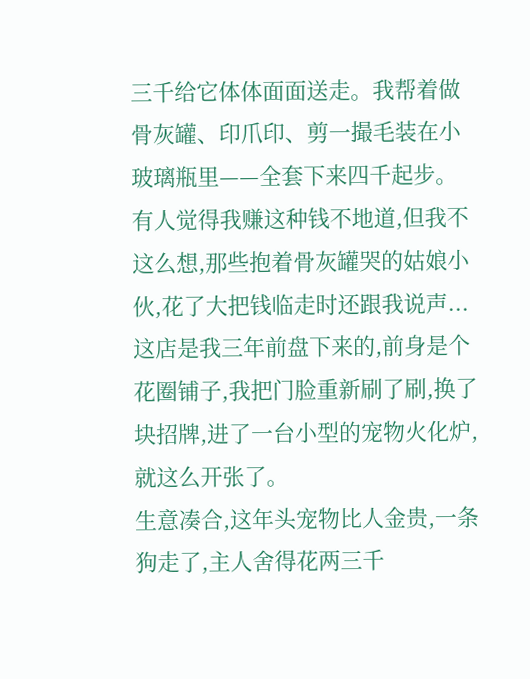三千给它体体面面送走。我帮着做骨灰罐、印爪印、剪一撮毛装在小玻璃瓶里——全套下来四千起步。有人觉得我赚这种钱不地道,但我不这么想,那些抱着骨灰罐哭的姑娘小伙,花了大把钱临走时还跟我说声...
这店是我三年前盘下来的,前身是个花圈铺子,我把门脸重新刷了刷,换了块招牌,进了一台小型的宠物火化炉,就这么开张了。
生意凑合,这年头宠物比人金贵,一条狗走了,主人舍得花两三千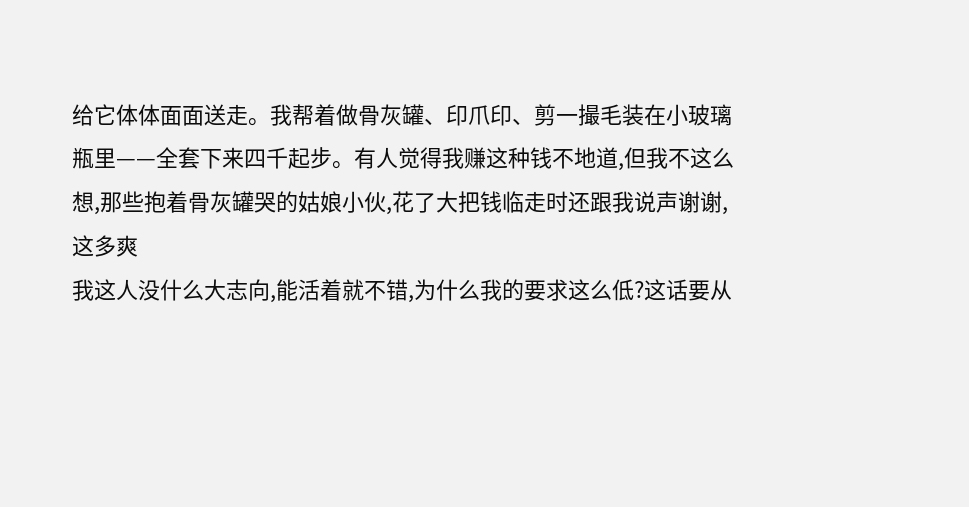给它体体面面送走。我帮着做骨灰罐、印爪印、剪一撮毛装在小玻璃瓶里——全套下来四千起步。有人觉得我赚这种钱不地道,但我不这么想,那些抱着骨灰罐哭的姑娘小伙,花了大把钱临走时还跟我说声谢谢,这多爽
我这人没什么大志向,能活着就不错,为什么我的要求这么低?这话要从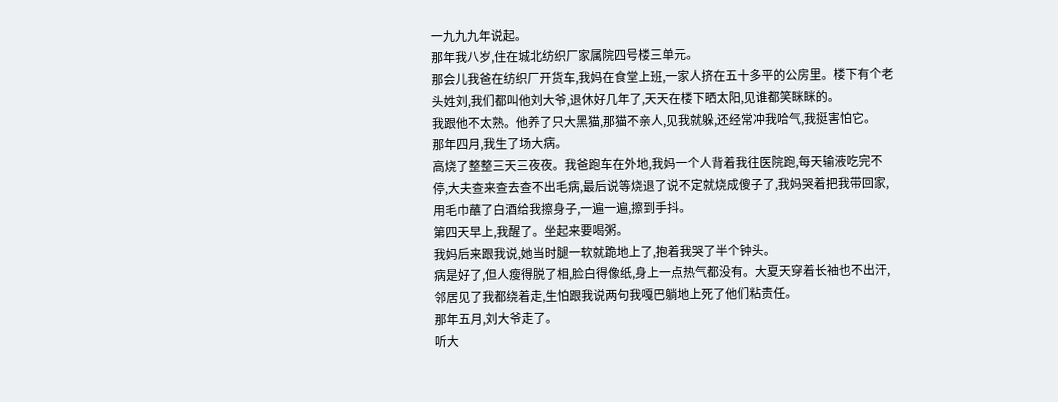一九九九年说起。
那年我八岁,住在城北纺织厂家属院四号楼三单元。
那会儿我爸在纺织厂开货车,我妈在食堂上班,一家人挤在五十多平的公房里。楼下有个老头姓刘,我们都叫他刘大爷,退休好几年了,天天在楼下晒太阳,见谁都笑眯眯的。
我跟他不太熟。他养了只大黑猫,那猫不亲人,见我就躲,还经常冲我哈气,我挺害怕它。
那年四月,我生了场大病。
高烧了整整三天三夜夜。我爸跑车在外地,我妈一个人背着我往医院跑,每天输液吃完不停,大夫查来查去查不出毛病,最后说等烧退了说不定就烧成傻子了,我妈哭着把我带回家,用毛巾蘸了白酒给我擦身子,一遍一遍,擦到手抖。
第四天早上,我醒了。坐起来要喝粥。
我妈后来跟我说,她当时腿一软就跪地上了,抱着我哭了半个钟头。
病是好了,但人瘦得脱了相,脸白得像纸,身上一点热气都没有。大夏天穿着长袖也不出汗,邻居见了我都绕着走,生怕跟我说两句我嘎巴躺地上死了他们粘责任。
那年五月,刘大爷走了。
听大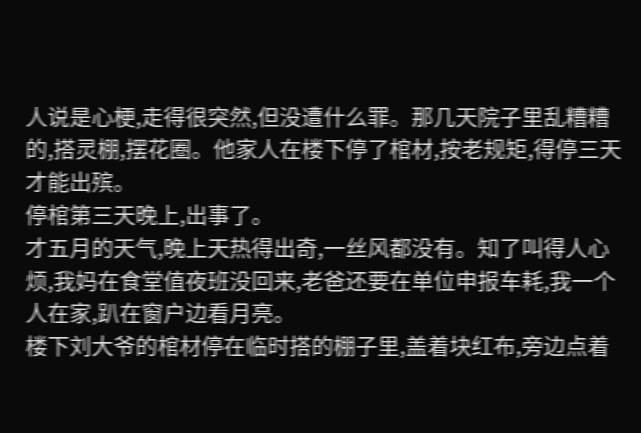人说是心梗,走得很突然,但没遭什么罪。那几天院子里乱糟糟的,搭灵棚,摆花圈。他家人在楼下停了棺材,按老规矩,得停三天才能出殡。
停棺第三天晚上,出事了。
才五月的天气,晚上天热得出奇,一丝风都没有。知了叫得人心烦,我妈在食堂值夜班没回来,老爸还要在单位申报车耗,我一个人在家,趴在窗户边看月亮。
楼下刘大爷的棺材停在临时搭的棚子里,盖着块红布,旁边点着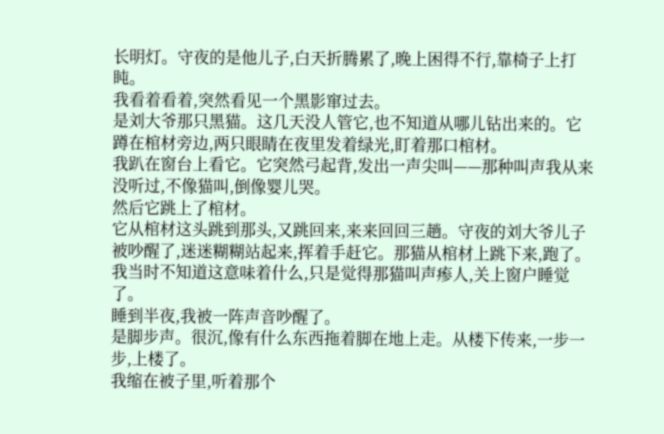长明灯。守夜的是他儿子,白天折腾累了,晚上困得不行,靠椅子上打盹。
我看着看着,突然看见一个黑影窜过去。
是刘大爷那只黑猫。这几天没人管它,也不知道从哪儿钻出来的。它蹲在棺材旁边,两只眼睛在夜里发着绿光,盯着那口棺材。
我趴在窗台上看它。它突然弓起背,发出一声尖叫——那种叫声我从来没听过,不像猫叫,倒像婴儿哭。
然后它跳上了棺材。
它从棺材这头跳到那头,又跳回来,来来回回三趟。守夜的刘大爷儿子被吵醒了,迷迷糊糊站起来,挥着手赶它。那猫从棺材上跳下来,跑了。
我当时不知道这意味着什么,只是觉得那猫叫声瘆人,关上窗户睡觉了。
睡到半夜,我被一阵声音吵醒了。
是脚步声。很沉,像有什么东西拖着脚在地上走。从楼下传来,一步一步,上楼了。
我缩在被子里,听着那个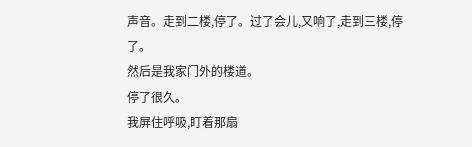声音。走到二楼,停了。过了会儿,又响了,走到三楼,停了。
然后是我家门外的楼道。
停了很久。
我屏住呼吸,盯着那扇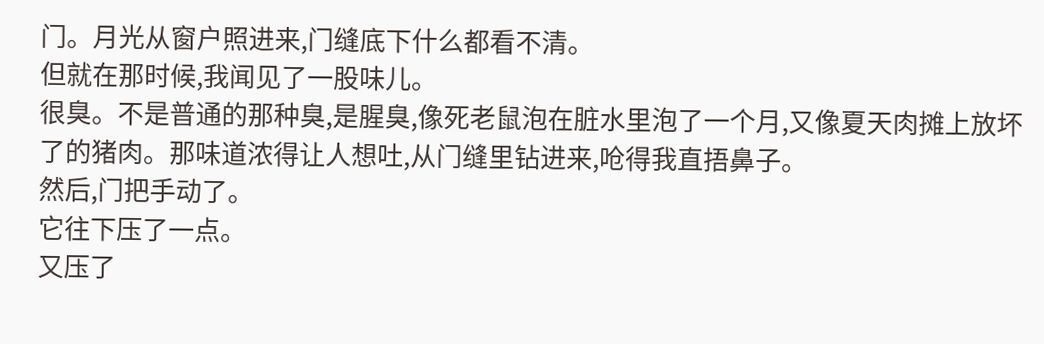门。月光从窗户照进来,门缝底下什么都看不清。
但就在那时候,我闻见了一股味儿。
很臭。不是普通的那种臭,是腥臭,像死老鼠泡在脏水里泡了一个月,又像夏天肉摊上放坏了的猪肉。那味道浓得让人想吐,从门缝里钻进来,呛得我直捂鼻子。
然后,门把手动了。
它往下压了一点。
又压了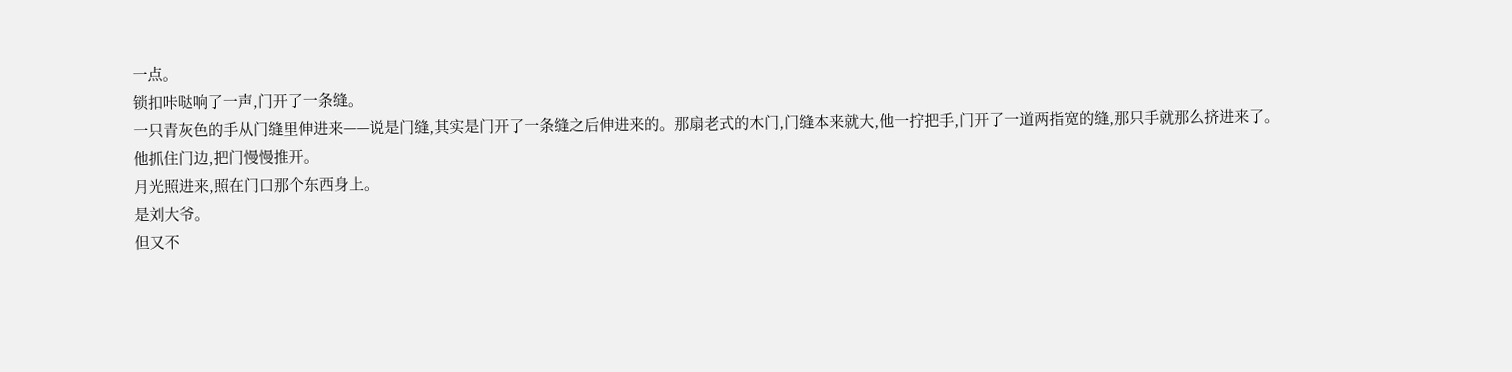一点。
锁扣咔哒响了一声,门开了一条缝。
一只青灰色的手从门缝里伸进来——说是门缝,其实是门开了一条缝之后伸进来的。那扇老式的木门,门缝本来就大,他一拧把手,门开了一道两指宽的缝,那只手就那么挤进来了。
他抓住门边,把门慢慢推开。
月光照进来,照在门口那个东西身上。
是刘大爷。
但又不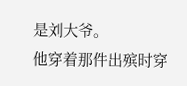是刘大爷。
他穿着那件出殡时穿